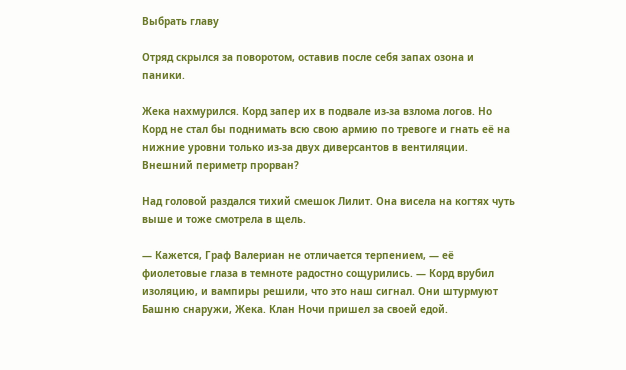Выбрать главу

Отряд скрылся за поворотом, оставив после себя запах озона и паники.

Жека нахмурился. Корд запер их в подвале из-за взлома логов. Но Корд не стал бы поднимать всю свою армию по тревоге и гнать её на нижние уровни только из-за двух диверсантов в вентиляции. Внешний периметр прорван?

Над головой раздался тихий смешок Лилит. Она висела на когтях чуть выше и тоже смотрела в щель.

— Кажется, Граф Валериан не отличается терпением, — её фиолетовые глаза в темноте радостно сощурились. — Корд врубил изоляцию, и вампиры решили, что это наш сигнал. Они штурмуют Башню снаружи, Жека. Клан Ночи пришел за своей едой.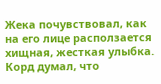Жека почувствовал, как на его лице расползается хищная, жесткая улыбка. Корд думал, что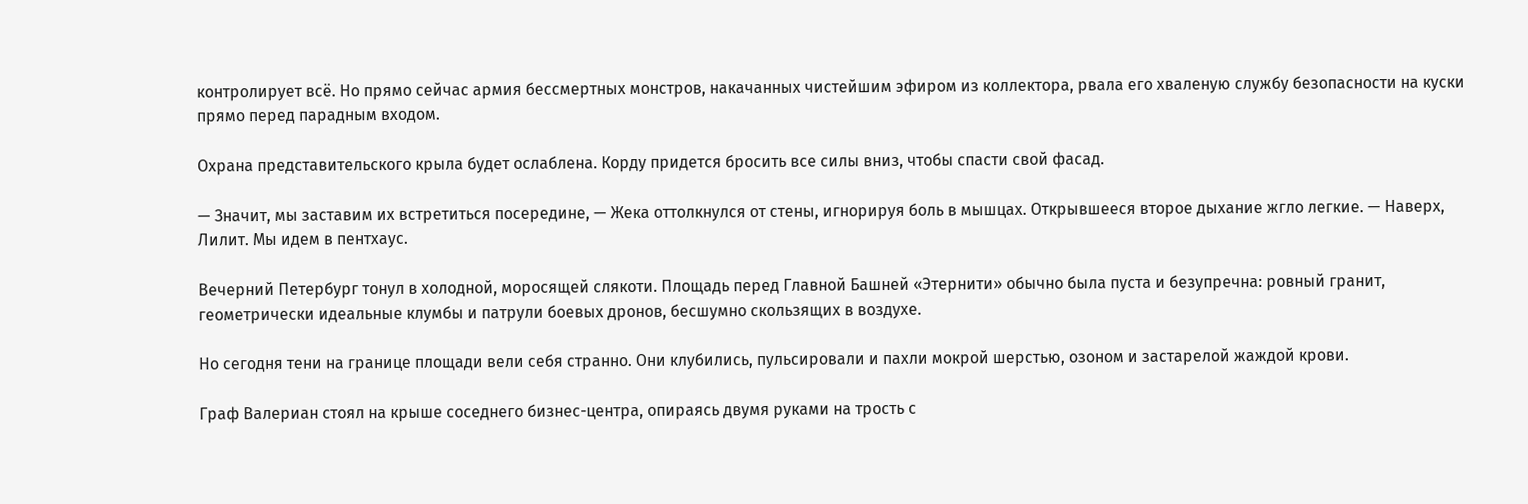контролирует всё. Но прямо сейчас армия бессмертных монстров, накачанных чистейшим эфиром из коллектора, рвала его хваленую службу безопасности на куски прямо перед парадным входом.

Охрана представительского крыла будет ослаблена. Корду придется бросить все силы вниз, чтобы спасти свой фасад.

— Значит, мы заставим их встретиться посередине, — Жека оттолкнулся от стены, игнорируя боль в мышцах. Открывшееся второе дыхание жгло легкие. — Наверх, Лилит. Мы идем в пентхаус.

Вечерний Петербург тонул в холодной, моросящей слякоти. Площадь перед Главной Башней «Этернити» обычно была пуста и безупречна: ровный гранит, геометрически идеальные клумбы и патрули боевых дронов, бесшумно скользящих в воздухе.

Но сегодня тени на границе площади вели себя странно. Они клубились, пульсировали и пахли мокрой шерстью, озоном и застарелой жаждой крови.

Граф Валериан стоял на крыше соседнего бизнес-центра, опираясь двумя руками на трость с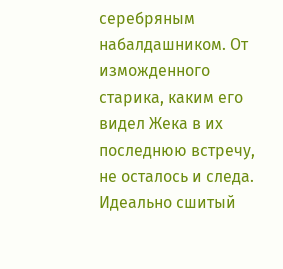серебряным набалдашником. От изможденного старика, каким его видел Жека в их последнюю встречу, не осталось и следа. Идеально сшитый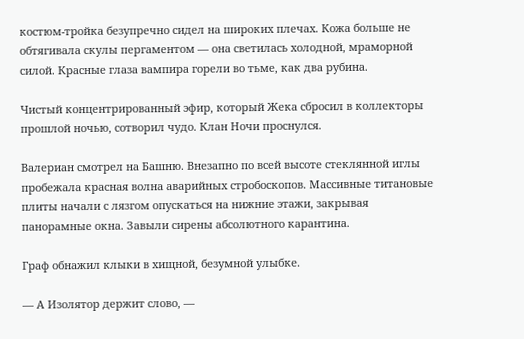костюм-тройка безупречно сидел на широких плечах. Кожа больше не обтягивала скулы пергаментом — она светилась холодной, мраморной силой. Красные глаза вампира горели во тьме, как два рубина.

Чистый концентрированный эфир, который Жека сбросил в коллекторы прошлой ночью, сотворил чудо. Клан Ночи проснулся.

Валериан смотрел на Башню. Внезапно по всей высоте стеклянной иглы пробежала красная волна аварийных стробоскопов. Массивные титановые плиты начали с лязгом опускаться на нижние этажи, закрывая панорамные окна. Завыли сирены абсолютного карантина.

Граф обнажил клыки в хищной, безумной улыбке.

— А Изолятор держит слово, —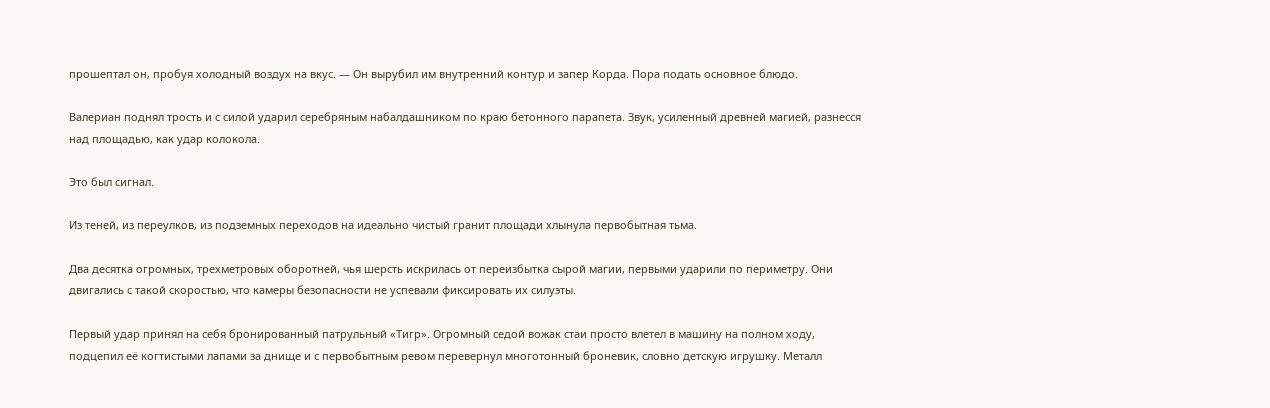прошептал он, пробуя холодный воздух на вкус. — Он вырубил им внутренний контур и запер Корда. Пора подать основное блюдо.

Валериан поднял трость и с силой ударил серебряным набалдашником по краю бетонного парапета. Звук, усиленный древней магией, разнесся над площадью, как удар колокола.

Это был сигнал.

Из теней, из переулков, из подземных переходов на идеально чистый гранит площади хлынула первобытная тьма.

Два десятка огромных, трехметровых оборотней, чья шерсть искрилась от переизбытка сырой магии, первыми ударили по периметру. Они двигались с такой скоростью, что камеры безопасности не успевали фиксировать их силуэты.

Первый удар принял на себя бронированный патрульный «Тигр». Огромный седой вожак стаи просто влетел в машину на полном ходу, подцепил её когтистыми лапами за днище и с первобытным ревом перевернул многотонный броневик, словно детскую игрушку. Металл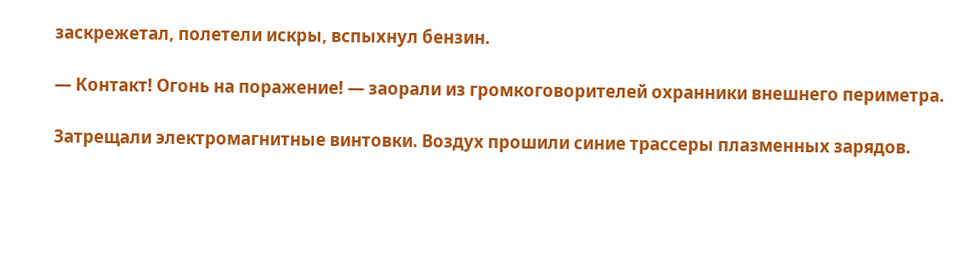заскрежетал, полетели искры, вспыхнул бензин.

— Контакт! Огонь на поражение! — заорали из громкоговорителей охранники внешнего периметра.

Затрещали электромагнитные винтовки. Воздух прошили синие трассеры плазменных зарядов.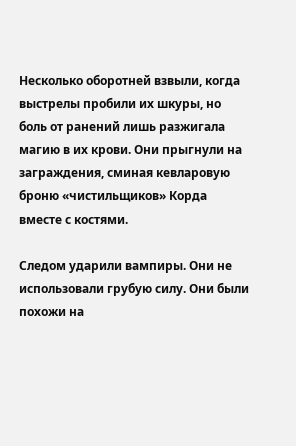Несколько оборотней взвыли, когда выстрелы пробили их шкуры, но боль от ранений лишь разжигала магию в их крови. Они прыгнули на заграждения, сминая кевларовую броню «чистильщиков» Корда вместе с костями.

Следом ударили вампиры. Они не использовали грубую силу. Они были похожи на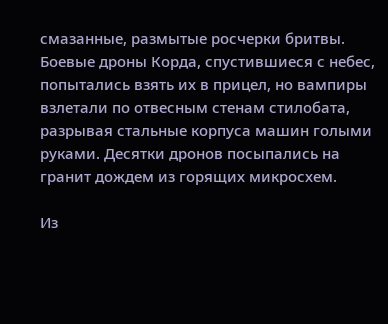смазанные, размытые росчерки бритвы. Боевые дроны Корда, спустившиеся с небес, попытались взять их в прицел, но вампиры взлетали по отвесным стенам стилобата, разрывая стальные корпуса машин голыми руками. Десятки дронов посыпались на гранит дождем из горящих микросхем.

Из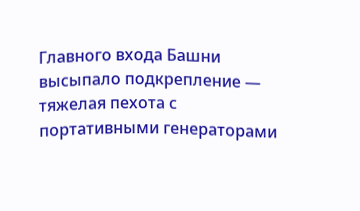Главного входа Башни высыпало подкрепление — тяжелая пехота с портативными генераторами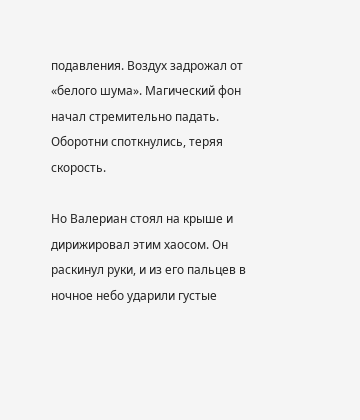подавления. Воздух задрожал от «белого шума». Магический фон начал стремительно падать. Оборотни споткнулись, теряя скорость.

Но Валериан стоял на крыше и дирижировал этим хаосом. Он раскинул руки, и из его пальцев в ночное небо ударили густые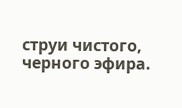струи чистого, черного эфира.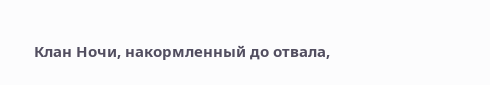Клан Ночи, накормленный до отвала,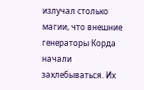излучал столько магии, что внешние генераторы Корда начали захлебываться. Их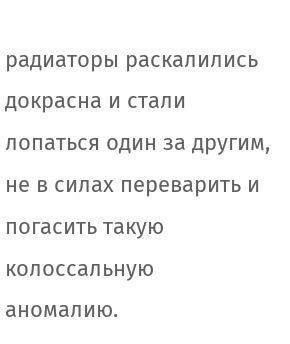радиаторы раскалились докрасна и стали лопаться один за другим, не в силах переварить и погасить такую колоссальную аномалию.